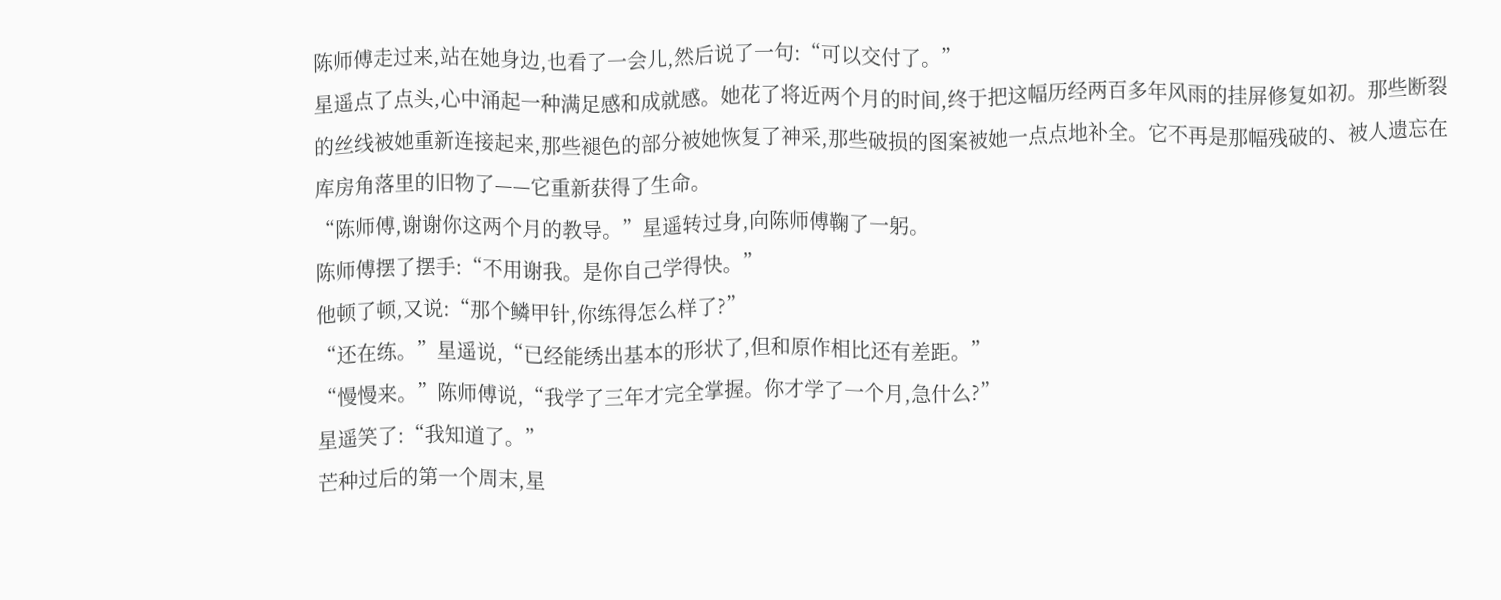陈师傅走过来,站在她身边,也看了一会儿,然后说了一句:“可以交付了。”
星遥点了点头,心中涌起一种满足感和成就感。她花了将近两个月的时间,终于把这幅历经两百多年风雨的挂屏修复如初。那些断裂的丝线被她重新连接起来,那些褪色的部分被她恢复了神采,那些破损的图案被她一点点地补全。它不再是那幅残破的、被人遗忘在库房角落里的旧物了——它重新获得了生命。
“陈师傅,谢谢你这两个月的教导。”星遥转过身,向陈师傅鞠了一躬。
陈师傅摆了摆手:“不用谢我。是你自己学得快。”
他顿了顿,又说:“那个鳞甲针,你练得怎么样了?”
“还在练。”星遥说,“已经能绣出基本的形状了,但和原作相比还有差距。”
“慢慢来。”陈师傅说,“我学了三年才完全掌握。你才学了一个月,急什么?”
星遥笑了:“我知道了。”
芒种过后的第一个周末,星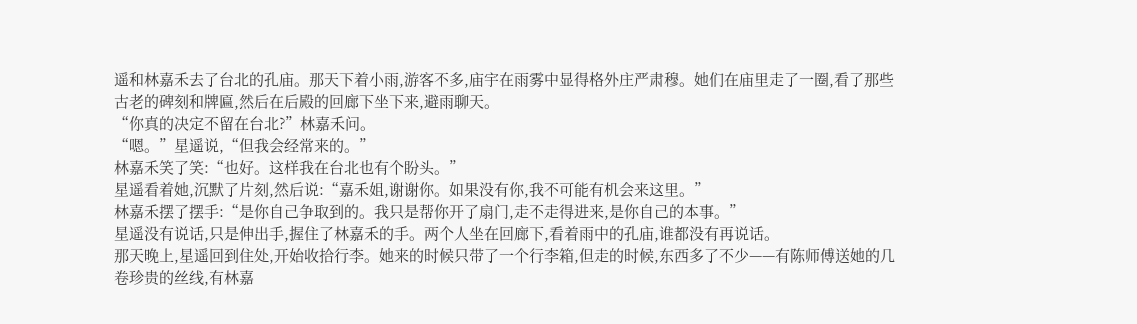遥和林嘉禾去了台北的孔庙。那天下着小雨,游客不多,庙宇在雨雾中显得格外庄严肃穆。她们在庙里走了一圈,看了那些古老的碑刻和牌匾,然后在后殿的回廊下坐下来,避雨聊天。
“你真的决定不留在台北?”林嘉禾问。
“嗯。”星遥说,“但我会经常来的。”
林嘉禾笑了笑:“也好。这样我在台北也有个盼头。”
星遥看着她,沉默了片刻,然后说:“嘉禾姐,谢谢你。如果没有你,我不可能有机会来这里。”
林嘉禾摆了摆手:“是你自己争取到的。我只是帮你开了扇门,走不走得进来,是你自己的本事。”
星遥没有说话,只是伸出手,握住了林嘉禾的手。两个人坐在回廊下,看着雨中的孔庙,谁都没有再说话。
那天晚上,星遥回到住处,开始收拾行李。她来的时候只带了一个行李箱,但走的时候,东西多了不少——有陈师傅送她的几卷珍贵的丝线,有林嘉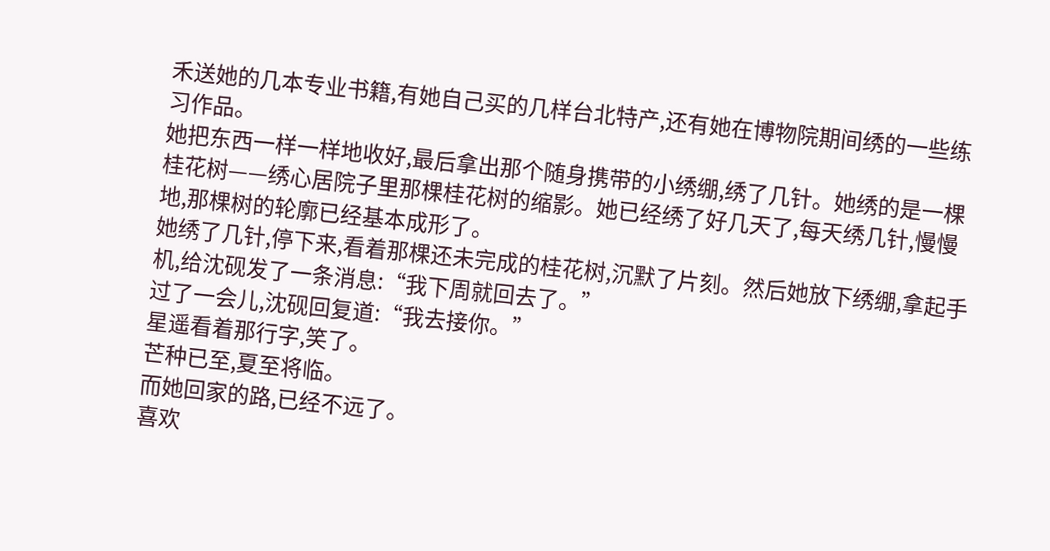禾送她的几本专业书籍,有她自己买的几样台北特产,还有她在博物院期间绣的一些练习作品。
她把东西一样一样地收好,最后拿出那个随身携带的小绣绷,绣了几针。她绣的是一棵桂花树——绣心居院子里那棵桂花树的缩影。她已经绣了好几天了,每天绣几针,慢慢地,那棵树的轮廓已经基本成形了。
她绣了几针,停下来,看着那棵还未完成的桂花树,沉默了片刻。然后她放下绣绷,拿起手机,给沈砚发了一条消息:“我下周就回去了。”
过了一会儿,沈砚回复道:“我去接你。”
星遥看着那行字,笑了。
芒种已至,夏至将临。
而她回家的路,已经不远了。
喜欢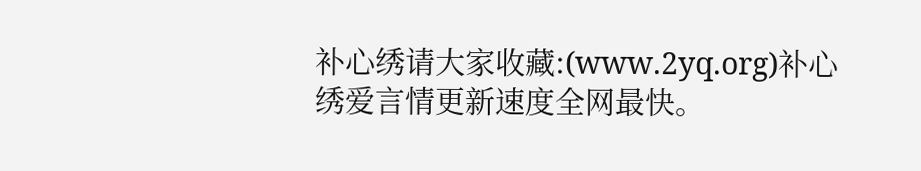补心绣请大家收藏:(www.2yq.org)补心绣爱言情更新速度全网最快。